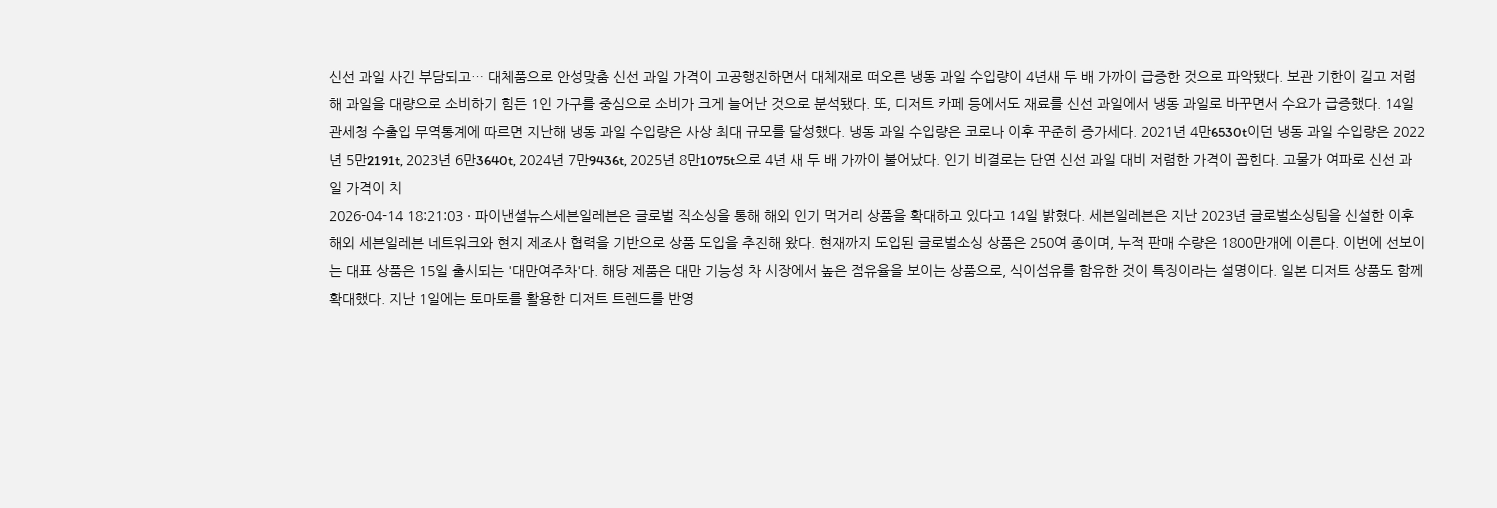신선 과일 사긴 부담되고… 대체품으로 안성맞춤 신선 과일 가격이 고공행진하면서 대체재로 떠오른 냉동 과일 수입량이 4년새 두 배 가까이 급증한 것으로 파악됐다. 보관 기한이 길고 저렴해 과일을 대량으로 소비하기 힘든 1인 가구를 중심으로 소비가 크게 늘어난 것으로 분석됐다. 또, 디저트 카페 등에서도 재료를 신선 과일에서 냉동 과일로 바꾸면서 수요가 급증했다. 14일 관세청 수출입 무역통계에 따르면 지난해 냉동 과일 수입량은 사상 최대 규모를 달성했다. 냉동 과일 수입량은 코로나 이후 꾸준히 증가세다. 2021년 4만6530t이던 냉동 과일 수입량은 2022년 5만2191t, 2023년 6만3640t, 2024년 7만9436t, 2025년 8만1075t으로 4년 새 두 배 가까이 불어났다. 인기 비결로는 단연 신선 과일 대비 저렴한 가격이 꼽힌다. 고물가 여파로 신선 과일 가격이 치
2026-04-14 18:21:03 · 파이낸셜뉴스세븐일레븐은 글로벌 직소싱을 통해 해외 인기 먹거리 상품을 확대하고 있다고 14일 밝혔다. 세븐일레븐은 지난 2023년 글로벌소싱팀을 신설한 이후 해외 세븐일레븐 네트워크와 현지 제조사 협력을 기반으로 상품 도입을 추진해 왔다. 현재까지 도입된 글로벌소싱 상품은 250여 종이며, 누적 판매 수량은 1800만개에 이른다. 이번에 선보이는 대표 상품은 15일 출시되는 '대만여주차'다. 해당 제품은 대만 기능성 차 시장에서 높은 점유율을 보이는 상품으로, 식이섬유를 함유한 것이 특징이라는 설명이다. 일본 디저트 상품도 함께 확대했다. 지난 1일에는 토마토를 활용한 디저트 트렌드를 반영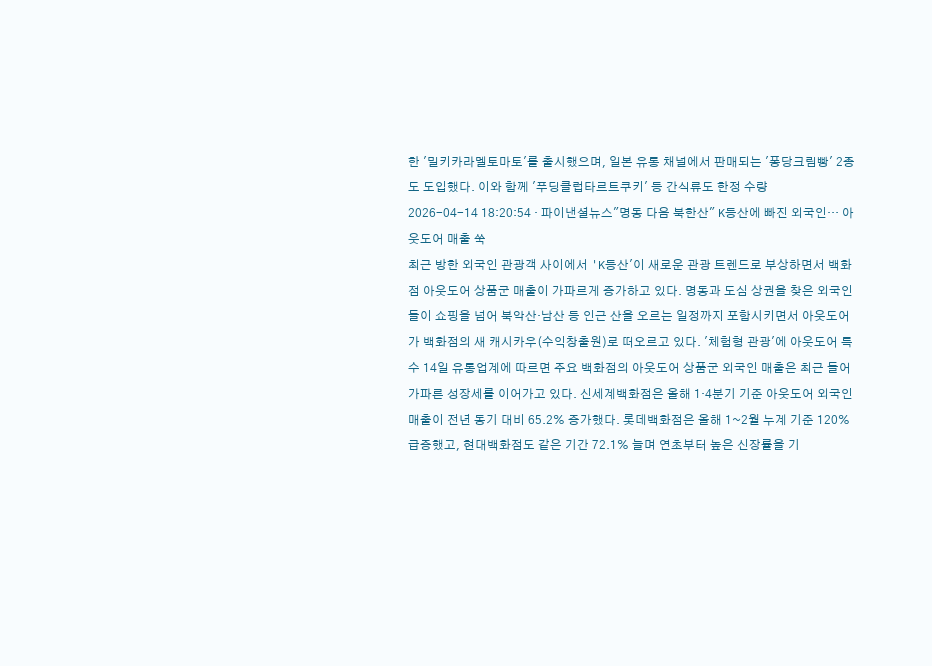한 '밀키카라멜토마토'를 출시했으며, 일본 유통 채널에서 판매되는 '퐁당크림빵' 2종도 도입했다. 이와 함께 '푸딩클럽타르트쿠키' 등 간식류도 한정 수량
2026-04-14 18:20:54 · 파이낸셜뉴스"명동 다음 북한산" K등산에 빠진 외국인… 아웃도어 매출 쑥
최근 방한 외국인 관광객 사이에서 'K등산'이 새로운 관광 트렌드로 부상하면서 백화점 아웃도어 상품군 매출이 가파르게 증가하고 있다. 명동과 도심 상권을 찾은 외국인들이 쇼핑을 넘어 북악산·남산 등 인근 산을 오르는 일정까지 포함시키면서 아웃도어가 백화점의 새 캐시카우(수익창출원)로 떠오르고 있다. '체험형 관광'에 아웃도어 특수 14일 유통업계에 따르면 주요 백화점의 아웃도어 상품군 외국인 매출은 최근 들어 가파른 성장세를 이어가고 있다. 신세계백화점은 올해 1·4분기 기준 아웃도어 외국인 매출이 전년 동기 대비 65.2% 증가했다. 롯데백화점은 올해 1~2월 누계 기준 120% 급증했고, 현대백화점도 같은 기간 72.1% 늘며 연초부터 높은 신장률을 기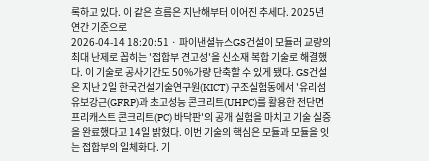록하고 있다. 이 같은 흐름은 지난해부터 이어진 추세다. 2025년 연간 기준으로
2026-04-14 18:20:51 · 파이낸셜뉴스GS건설이 모듈러 교량의 최대 난제로 꼽히는 '접합부 견고성'을 신소재 복합 기술로 해결했다. 이 기술로 공사기간도 50%가량 단축할 수 있게 됐다. GS건설은 지난 2일 한국건설기술연구원(KICT) 구조실험동에서 '유리섬유보강근(GFRP)과 초고성능 콘크리트(UHPC)를 활용한 전단면 프리캐스트 콘크리트(PC) 바닥판'의 공개 실험을 마치고 기술 실증을 완료했다고 14일 밝혔다. 이번 기술의 핵심은 모듈과 모듈을 잇는 접합부의 일체화다. 기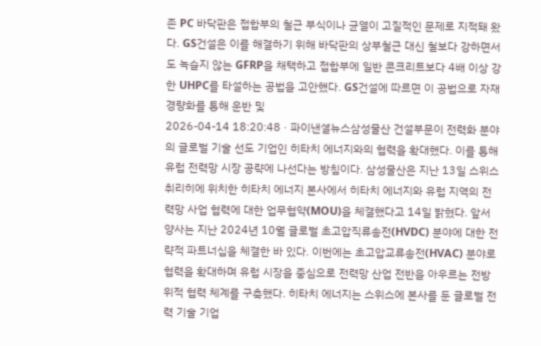존 PC 바닥판은 접합부의 철근 부식이나 균열이 고질적인 문제로 지적돼 왔다. GS건설은 이를 해결하기 위해 바닥판의 상부철근 대신 철보다 강하면서도 녹슬지 않는 GFRP을 채택하고 접합부에 일반 콘크리트보다 4배 이상 강한 UHPC를 타설하는 공법을 고안했다. GS건설에 따르면 이 공법으로 자재 경량화를 통해 운반 및
2026-04-14 18:20:48 · 파이낸셜뉴스삼성물산 건설부문이 전력화 분야의 글로벌 기술 선도 기업인 히타치 에너지와의 협력을 확대했다. 이를 통해 유럽 전력망 시장 공략에 나선다는 방침이다. 삼성물산은 지난 13일 스위스 취리히에 위치한 히타치 에너지 본사에서 히타치 에너지와 유럽 지역의 전력망 사업 협력에 대한 업무협약(MOU)을 체결했다고 14일 밝혔다. 앞서 양사는 지난 2024년 10월 글로벌 초고압직류송전(HVDC) 분야에 대한 전략적 파트너십을 체결한 바 있다. 이번에는 초고압교류송전(HVAC) 분야로 협력을 확대하며 유럽 시장을 중심으로 전력망 산업 전반을 아우르는 전방위적 협력 체계를 구축했다. 히타치 에너지는 스위스에 본사를 둔 글로벌 전력 기술 기업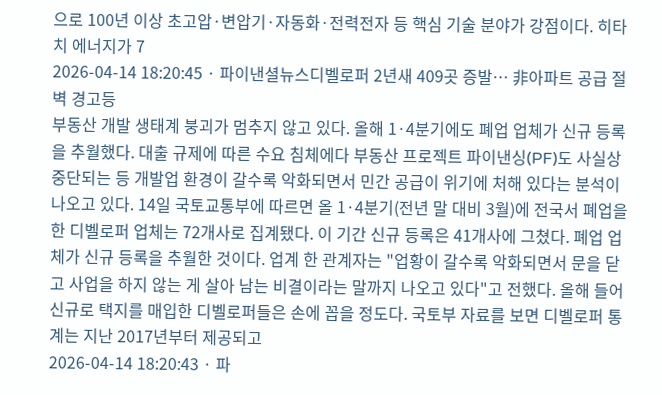으로 100년 이상 초고압·변압기·자동화·전력전자 등 핵심 기술 분야가 강점이다. 히타치 에너지가 7
2026-04-14 18:20:45 · 파이낸셜뉴스디벨로퍼 2년새 409곳 증발… 非아파트 공급 절벽 경고등
부동산 개발 생태계 붕괴가 멈추지 않고 있다. 올해 1·4분기에도 폐업 업체가 신규 등록을 추월했다. 대출 규제에 따른 수요 침체에다 부동산 프로젝트 파이낸싱(PF)도 사실상 중단되는 등 개발업 환경이 갈수록 악화되면서 민간 공급이 위기에 처해 있다는 분석이 나오고 있다. 14일 국토교통부에 따르면 올 1·4분기(전년 말 대비 3월)에 전국서 폐업을 한 디벨로퍼 업체는 72개사로 집계됐다. 이 기간 신규 등록은 41개사에 그쳤다. 폐업 업체가 신규 등록을 추월한 것이다. 업계 한 관계자는 "업황이 갈수록 악화되면서 문을 닫고 사업을 하지 않는 게 살아 남는 비결이라는 말까지 나오고 있다"고 전했다. 올해 들어 신규로 택지를 매입한 디벨로퍼들은 손에 꼽을 정도다. 국토부 자료를 보면 디벨로퍼 통계는 지난 2017년부터 제공되고
2026-04-14 18:20:43 · 파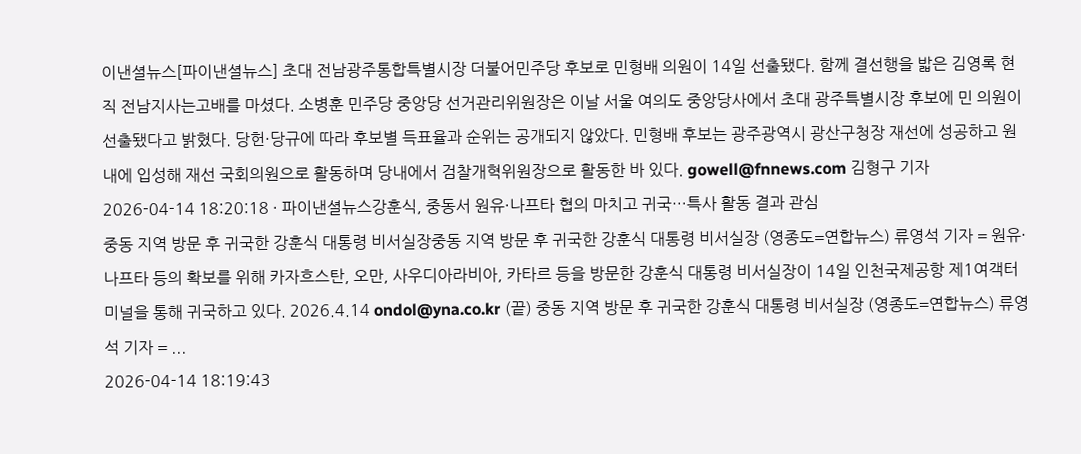이낸셜뉴스[파이낸셜뉴스] 초대 전남광주통합특별시장 더불어민주당 후보로 민형배 의원이 14일 선출됐다. 함께 결선행을 밟은 김영록 현직 전남지사는고배를 마셨다. 소병훈 민주당 중앙당 선거관리위원장은 이날 서울 여의도 중앙당사에서 초대 광주특별시장 후보에 민 의원이 선출됐다고 밝혔다. 당헌·당규에 따라 후보별 득표율과 순위는 공개되지 않았다. 민형배 후보는 광주광역시 광산구청장 재선에 성공하고 원내에 입성해 재선 국회의원으로 활동하며 당내에서 검찰개혁위원장으로 활동한 바 있다. gowell@fnnews.com 김형구 기자
2026-04-14 18:20:18 · 파이낸셜뉴스강훈식, 중동서 원유·나프타 협의 마치고 귀국…특사 활동 결과 관심
중동 지역 방문 후 귀국한 강훈식 대통령 비서실장중동 지역 방문 후 귀국한 강훈식 대통령 비서실장 (영종도=연합뉴스) 류영석 기자 = 원유·나프타 등의 확보를 위해 카자흐스탄, 오만, 사우디아라비아, 카타르 등을 방문한 강훈식 대통령 비서실장이 14일 인천국제공항 제1여객터미널을 통해 귀국하고 있다. 2026.4.14 ondol@yna.co.kr (끝) 중동 지역 방문 후 귀국한 강훈식 대통령 비서실장 (영종도=연합뉴스) 류영석 기자 = ...
2026-04-14 18:19:43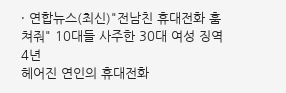· 연합뉴스(최신)"전남친 휴대전화 훔쳐줘" 10대들 사주한 30대 여성 징역 4년
헤어진 연인의 휴대전화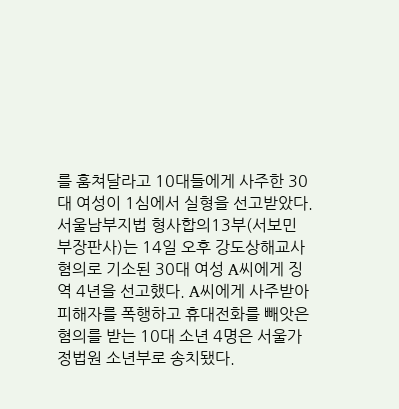를 훔쳐달라고 10대들에게 사주한 30대 여성이 1심에서 실형을 선고받았다. 서울남부지법 형사합의13부(서보민 부장판사)는 14일 오후 강도상해교사 혐의로 기소된 30대 여성 A씨에게 징역 4년을 선고했다. A씨에게 사주받아 피해자를 폭행하고 휴대전화를 빼앗은 혐의를 받는 10대 소년 4명은 서울가정법원 소년부로 송치됐다.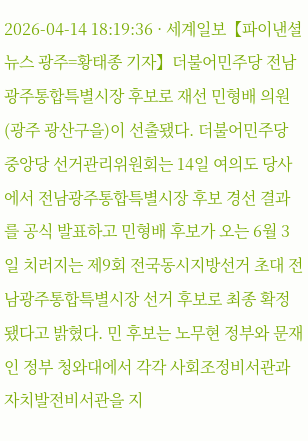2026-04-14 18:19:36 · 세계일보【파이낸셜뉴스 광주=황태종 기자】더불어민주당 전남광주통합특별시장 후보로 재선 민형배 의원(광주 광산구을)이 선출됐다. 더불어민주당 중앙당 선거관리위원회는 14일 여의도 당사에서 전남광주통합특별시장 후보 경선 결과를 공식 발표하고 민형배 후보가 오는 6월 3일 치러지는 제9회 전국동시지방선거 초대 전남광주통합특별시장 선거 후보로 최종 확정됐다고 밝혔다. 민 후보는 노무현 정부와 문재인 정부 청와대에서 각각 사회조정비서관과 자치발전비서관을 지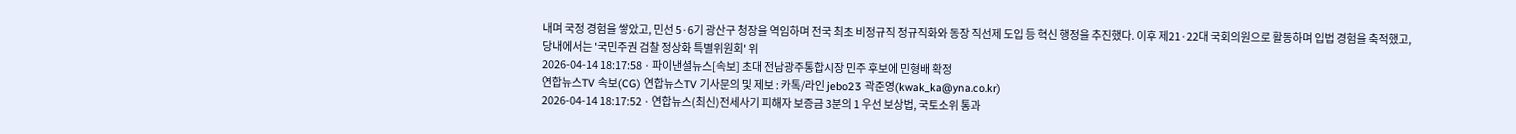내며 국정 경험을 쌓았고, 민선 5·6기 광산구 청장을 역임하며 전국 최초 비정규직 정규직화와 동장 직선제 도입 등 혁신 행정을 추진했다. 이후 제21·22대 국회의원으로 활동하며 입법 경험을 축적했고, 당내에서는 '국민주권 검찰 정상화 특별위원회' 위
2026-04-14 18:17:58 · 파이낸셜뉴스[속보] 초대 전남광주통합시장 민주 후보에 민형배 확정
연합뉴스TV 속보(CG) 연합뉴스TV 기사문의 및 제보 : 카톡/라인 jebo23 곽준영(kwak_ka@yna.co.kr)
2026-04-14 18:17:52 · 연합뉴스(최신)전세사기 피해자 보증금 3분의 1 우선 보상법, 국토소위 통과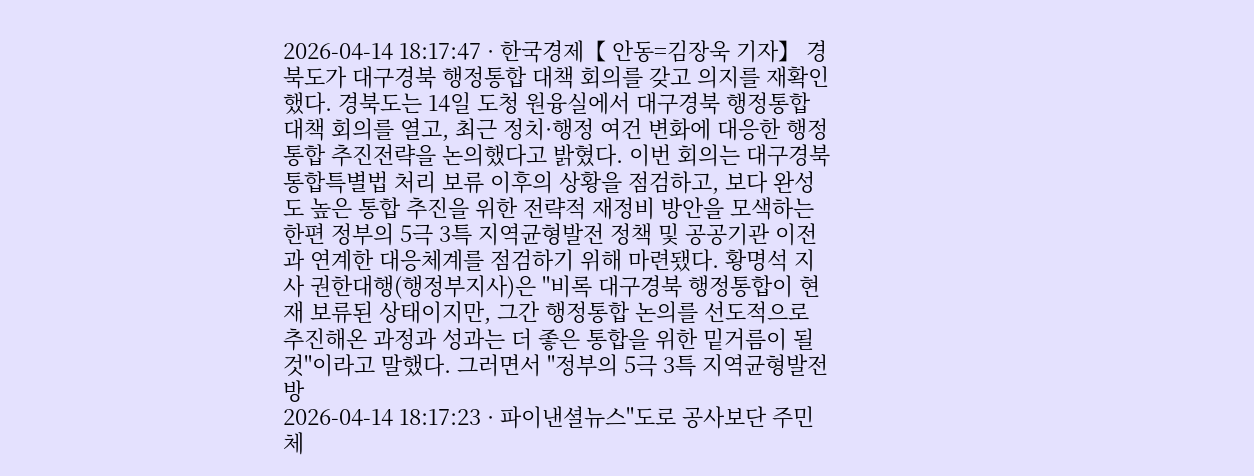2026-04-14 18:17:47 · 한국경제【 안동=김장욱 기자】 경북도가 대구경북 행정통합 대책 회의를 갖고 의지를 재확인했다. 경북도는 14일 도청 원융실에서 대구경북 행정통합 대책 회의를 열고, 최근 정치·행정 여건 변화에 대응한 행정통합 추진전략을 논의했다고 밝혔다. 이번 회의는 대구경북 통합특별법 처리 보류 이후의 상황을 점검하고, 보다 완성도 높은 통합 추진을 위한 전략적 재정비 방안을 모색하는 한편 정부의 5극 3특 지역균형발전 정책 및 공공기관 이전과 연계한 대응체계를 점검하기 위해 마련됐다. 황명석 지사 권한대행(행정부지사)은 "비록 대구경북 행정통합이 현재 보류된 상태이지만, 그간 행정통합 논의를 선도적으로 추진해온 과정과 성과는 더 좋은 통합을 위한 밑거름이 될 것"이라고 말했다. 그러면서 "정부의 5극 3특 지역균형발전 방
2026-04-14 18:17:23 · 파이낸셜뉴스"도로 공사보단 주민체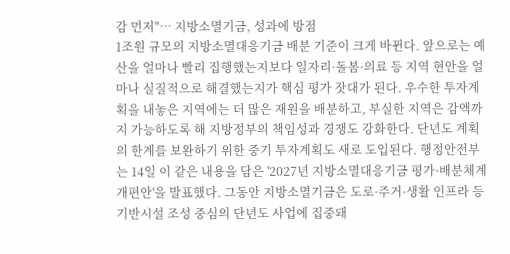감 먼저"… 지방소멸기금, 성과에 방점
1조원 규모의 지방소멸대응기금 배분 기준이 크게 바뀐다. 앞으로는 예산을 얼마나 빨리 집행했는지보다 일자리·돌봄·의료 등 지역 현안을 얼마나 실질적으로 해결했는지가 핵심 평가 잣대가 된다. 우수한 투자계획을 내놓은 지역에는 더 많은 재원을 배분하고, 부실한 지역은 감액까지 가능하도록 해 지방정부의 책임성과 경쟁도 강화한다. 단년도 계획의 한계를 보완하기 위한 중기 투자계획도 새로 도입된다. 행정안전부는 14일 이 같은 내용을 담은 '2027년 지방소멸대응기금 평가·배분체계 개편안'을 발표했다. 그동안 지방소멸기금은 도로·주거·생활 인프라 등 기반시설 조성 중심의 단년도 사업에 집중돼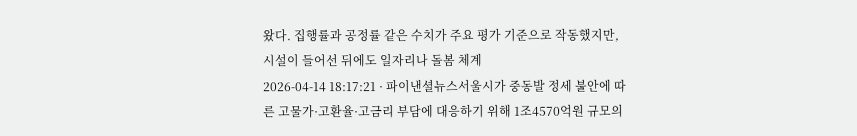왔다. 집행률과 공정률 같은 수치가 주요 평가 기준으로 작동했지만, 시설이 들어선 뒤에도 일자리나 돌봄 체계
2026-04-14 18:17:21 · 파이낸셜뉴스서울시가 중동발 정세 불안에 따른 고물가·고환율·고금리 부담에 대응하기 위해 1조4570억원 규모의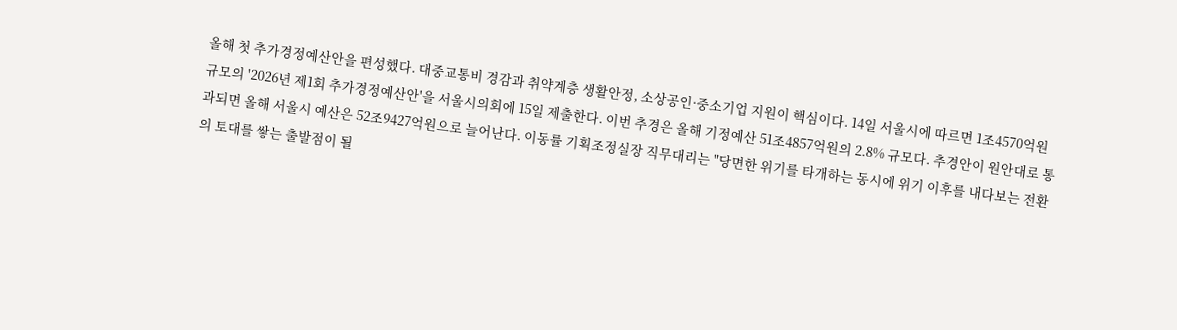올해 첫 추가경정예산안을 편성했다. 대중교통비 경감과 취약계층 생활안정, 소상공인·중소기업 지원이 핵심이다. 14일 서울시에 따르면 1조4570억원 규모의 '2026년 제1회 추가경정예산안'을 서울시의회에 15일 제출한다. 이번 추경은 올해 기정예산 51조4857억원의 2.8% 규모다. 추경안이 원안대로 통과되면 올해 서울시 예산은 52조9427억원으로 늘어난다. 이동률 기획조정실장 직무대리는 "당면한 위기를 타개하는 동시에 위기 이후를 내다보는 전환의 토대를 쌓는 출발점이 될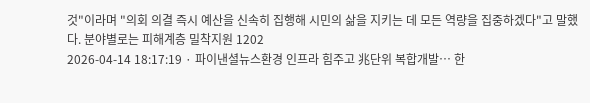것"이라며 "의회 의결 즉시 예산을 신속히 집행해 시민의 삶을 지키는 데 모든 역량을 집중하겠다"고 말했다. 분야별로는 피해계층 밀착지원 1202
2026-04-14 18:17:19 · 파이낸셜뉴스환경 인프라 힘주고 兆단위 복합개발… 한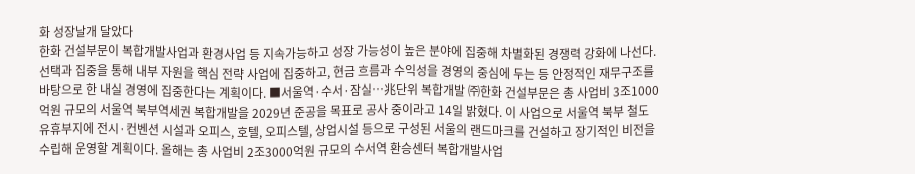화 성장날개 달았다
한화 건설부문이 복합개발사업과 환경사업 등 지속가능하고 성장 가능성이 높은 분야에 집중해 차별화된 경쟁력 강화에 나선다. 선택과 집중을 통해 내부 자원을 핵심 전략 사업에 집중하고, 현금 흐름과 수익성을 경영의 중심에 두는 등 안정적인 재무구조를 바탕으로 한 내실 경영에 집중한다는 계획이다. ■서울역·수서·잠실…兆단위 복합개발 ㈜한화 건설부문은 총 사업비 3조1000억원 규모의 서울역 북부역세권 복합개발을 2029년 준공을 목표로 공사 중이라고 14일 밝혔다. 이 사업으로 서울역 북부 철도 유휴부지에 전시·컨벤션 시설과 오피스, 호텔, 오피스텔, 상업시설 등으로 구성된 서울의 랜드마크를 건설하고 장기적인 비전을 수립해 운영할 계획이다. 올해는 총 사업비 2조3000억원 규모의 수서역 환승센터 복합개발사업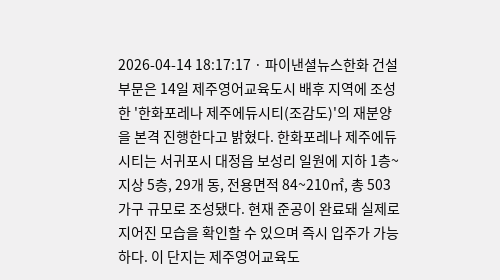2026-04-14 18:17:17 · 파이낸셜뉴스한화 건설부문은 14일 제주영어교육도시 배후 지역에 조성한 '한화포레나 제주에듀시티(조감도)'의 재분양을 본격 진행한다고 밝혔다. 한화포레나 제주에듀시티는 서귀포시 대정읍 보성리 일원에 지하 1층~지상 5층, 29개 동, 전용면적 84~210㎡, 총 503가구 규모로 조성됐다. 현재 준공이 완료돼 실제로 지어진 모습을 확인할 수 있으며 즉시 입주가 가능하다. 이 단지는 제주영어교육도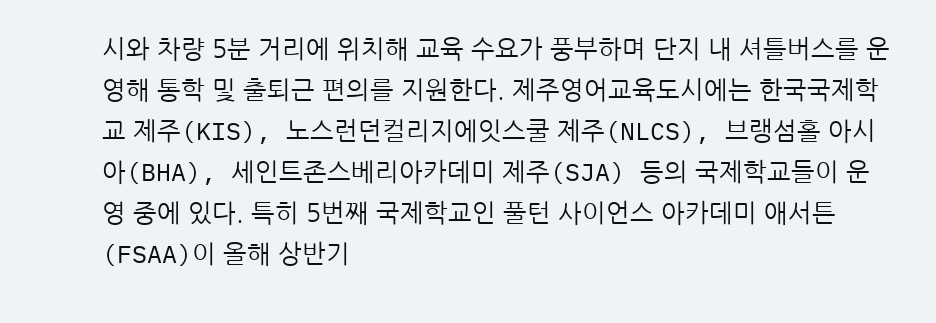시와 차량 5분 거리에 위치해 교육 수요가 풍부하며 단지 내 셔틀버스를 운영해 통학 및 출퇴근 편의를 지원한다. 제주영어교육도시에는 한국국제학교 제주(KIS), 노스런던컬리지에잇스쿨 제주(NLCS), 브랭섬홀 아시아(BHA), 세인트존스베리아카데미 제주(SJA) 등의 국제학교들이 운영 중에 있다. 특히 5번째 국제학교인 풀턴 사이언스 아카데미 애서튼(FSAA)이 올해 상반기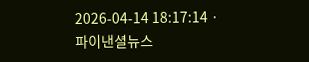2026-04-14 18:17:14 · 파이낸셜뉴스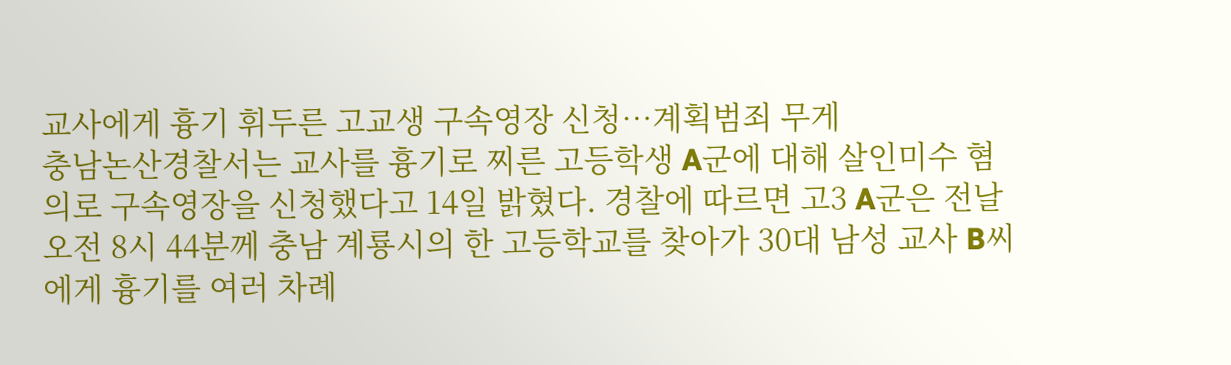교사에게 흉기 휘두른 고교생 구속영장 신청…계획범죄 무게
충남논산경찰서는 교사를 흉기로 찌른 고등학생 A군에 대해 살인미수 혐의로 구속영장을 신청했다고 14일 밝혔다. 경찰에 따르면 고3 A군은 전날 오전 8시 44분께 충남 계룡시의 한 고등학교를 찾아가 30대 남성 교사 B씨에게 흉기를 여러 차례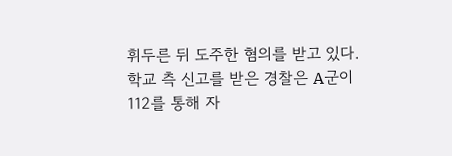휘두른 뒤 도주한 혐의를 받고 있다. 학교 측 신고를 받은 경찰은 A군이 112를 통해 자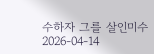수하자 그를 살인미수
2026-04-14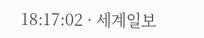18:17:02 · 세계일보